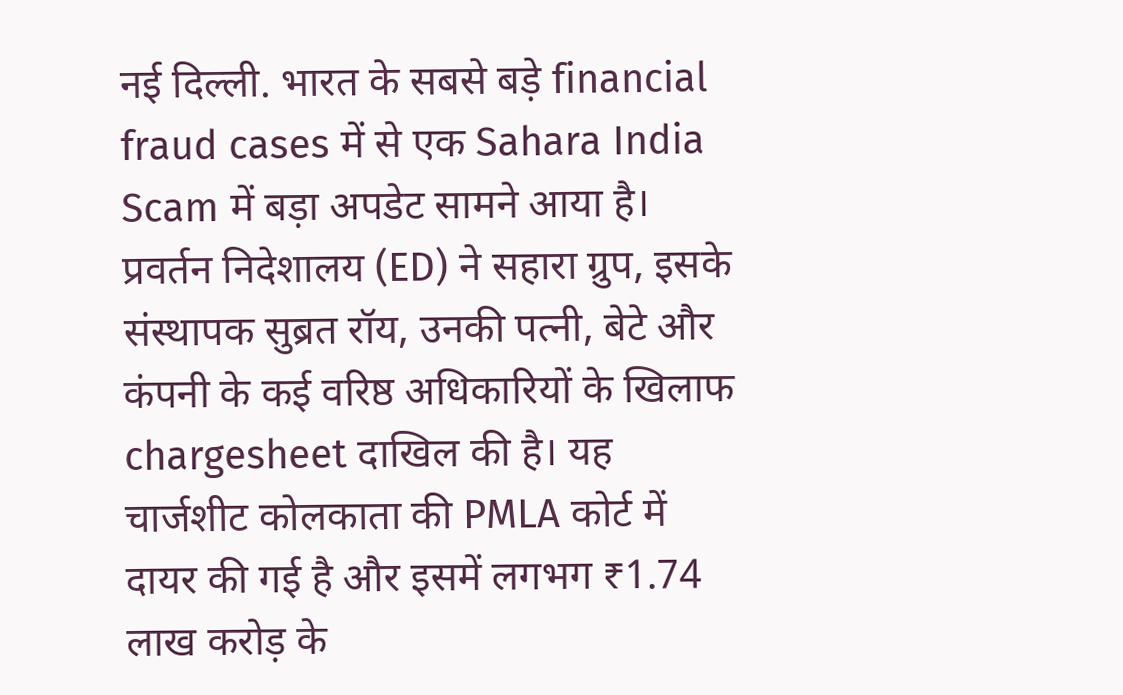नई दिल्ली. भारत के सबसे बड़े financial fraud cases में से एक Sahara India Scam में बड़ा अपडेट सामने आया है। प्रवर्तन निदेशालय (ED) ने सहारा ग्रुप, इसके संस्थापक सुब्रत रॉय, उनकी पत्नी, बेटे और कंपनी के कई वरिष्ठ अधिकारियों के खिलाफ chargesheet दाखिल की है। यह चार्जशीट कोलकाता की PMLA कोर्ट में दायर की गई है और इसमें लगभग ₹1.74 लाख करोड़ के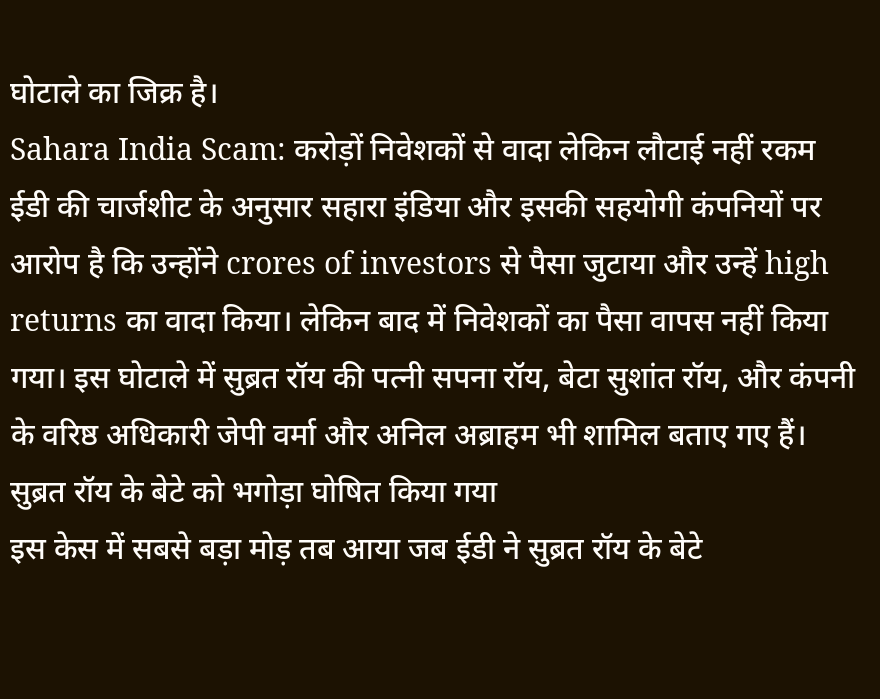घोटाले का जिक्र है।
Sahara India Scam: करोड़ों निवेशकों से वादा लेकिन लौटाई नहीं रकम
ईडी की चार्जशीट के अनुसार सहारा इंडिया और इसकी सहयोगी कंपनियों पर आरोप है कि उन्होंने crores of investors से पैसा जुटाया और उन्हें high returns का वादा किया। लेकिन बाद में निवेशकों का पैसा वापस नहीं किया गया। इस घोटाले में सुब्रत रॉय की पत्नी सपना रॉय, बेटा सुशांत रॉय, और कंपनी के वरिष्ठ अधिकारी जेपी वर्मा और अनिल अब्राहम भी शामिल बताए गए हैं।
सुब्रत रॉय के बेटे को भगोड़ा घोषित किया गया
इस केस में सबसे बड़ा मोड़ तब आया जब ईडी ने सुब्रत रॉय के बेटे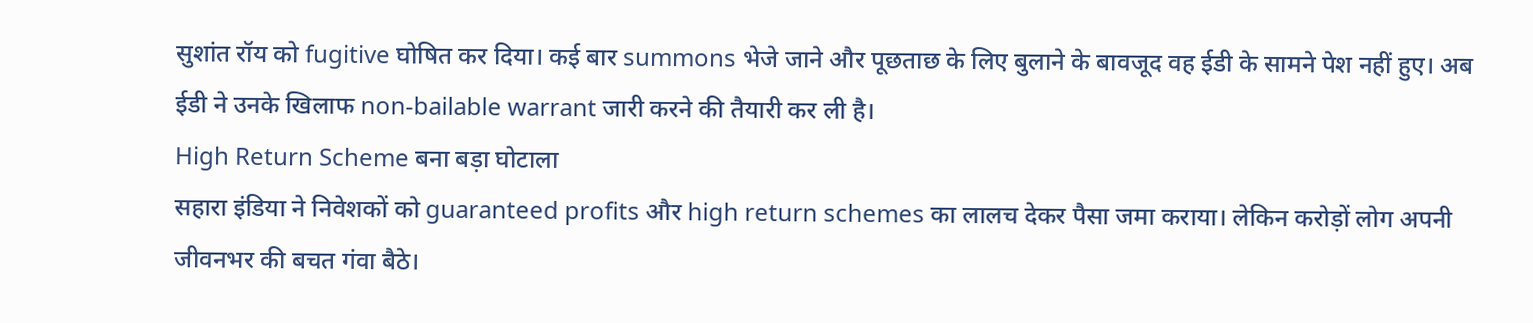सुशांत रॉय को fugitive घोषित कर दिया। कई बार summons भेजे जाने और पूछताछ के लिए बुलाने के बावजूद वह ईडी के सामने पेश नहीं हुए। अब ईडी ने उनके खिलाफ non-bailable warrant जारी करने की तैयारी कर ली है।
High Return Scheme बना बड़ा घोटाला
सहारा इंडिया ने निवेशकों को guaranteed profits और high return schemes का लालच देकर पैसा जमा कराया। लेकिन करोड़ों लोग अपनी जीवनभर की बचत गंवा बैठे।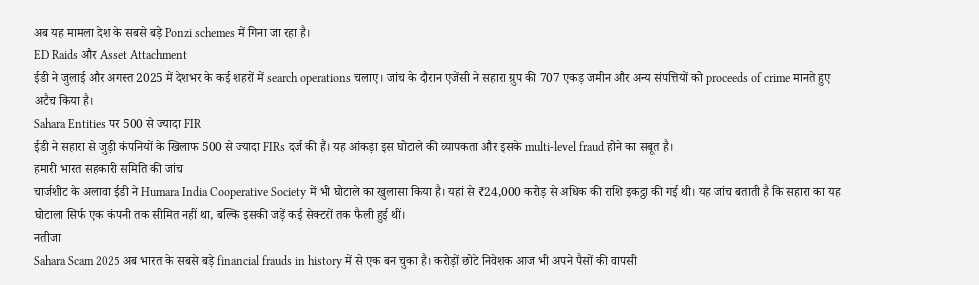अब यह मामला देश के सबसे बड़े Ponzi schemes में गिना जा रहा है।
ED Raids और Asset Attachment
ईडी ने जुलाई और अगस्त 2025 में देशभर के कई शहरों में search operations चलाए। जांच के दौरान एजेंसी ने सहारा ग्रुप की 707 एकड़ जमीन और अन्य संपत्तियों को proceeds of crime मानते हुए अटैच किया है।
Sahara Entities पर 500 से ज्यादा FIR
ईडी ने सहारा से जुड़ी कंपनियों के खिलाफ 500 से ज्यादा FIRs दर्ज की हैं। यह आंकड़ा इस घोटाले की व्यापकता और इसके multi-level fraud होने का सबूत है।
हमारी भारत सहकारी समिति की जांच
चार्जशीट के अलावा ईडी ने Humara India Cooperative Society में भी घोटाले का खुलासा किया है। यहां से ₹24,000 करोड़ से अधिक की राशि इकट्ठा की गई थी। यह जांच बताती है कि सहारा का यह घोटाला सिर्फ एक कंपनी तक सीमित नहीं था, बल्कि इसकी जड़ें कई सेक्टरों तक फैली हुई थीं।
नतीजा
Sahara Scam 2025 अब भारत के सबसे बड़े financial frauds in history में से एक बन चुका है। करोड़ों छोटे निवेशक आज भी अपने पैसों की वापसी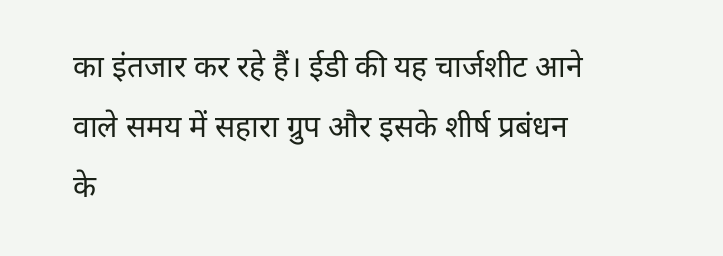का इंतजार कर रहे हैं। ईडी की यह चार्जशीट आने वाले समय में सहारा ग्रुप और इसके शीर्ष प्रबंधन के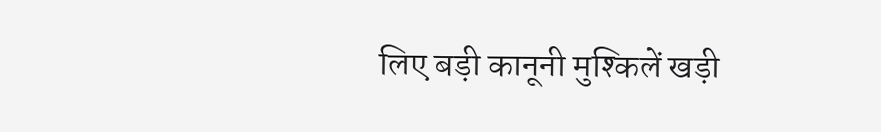लिए बड़ी कानूनी मुश्किलें खड़ी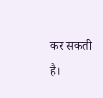कर सकती है।